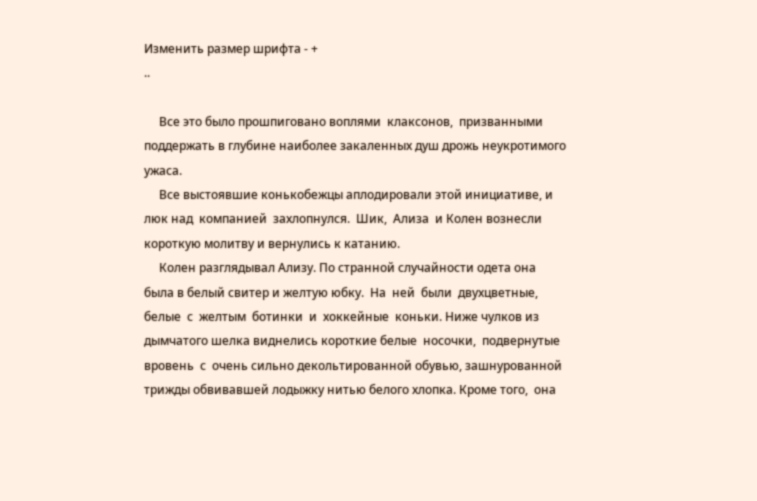Изменить размер шрифта - +
..

     Все это было прошпиговано воплями  клаксонов,  призванными
поддержать в глубине наиболее закаленных душ дрожь неукротимого
ужаса.
     Все выстоявшие конькобежцы аплодировали этой инициативе, и
люк над  компанией  захлопнулся.  Шик,  Ализа  и Колен вознесли
короткую молитву и вернулись к катанию.
     Колен разглядывал Ализу. По странной случайности одета она
была в белый свитер и желтую юбку.  На  ней  были  двухцветные,
белые  с  желтым  ботинки  и  хоккейные  коньки. Ниже чулков из
дымчатого шелка виднелись короткие белые  носочки,  подвернутые
вровень  с  очень сильно декольтированной обувью, зашнурованной
трижды обвивавшей лодыжку нитью белого хлопка. Кроме того,  она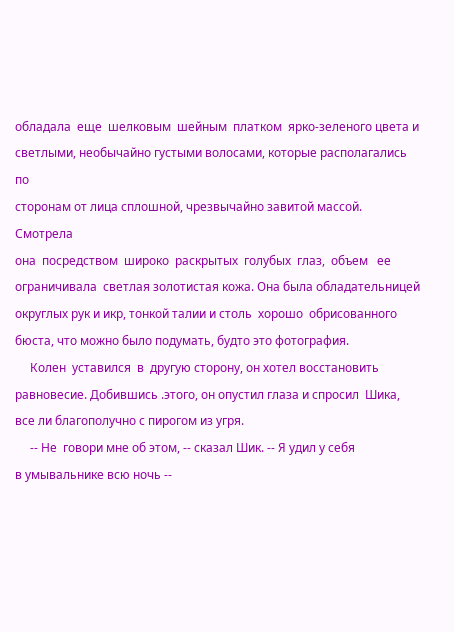обладала  еще  шелковым  шейным  платком  ярко-зеленого цвета и
светлыми, необычайно густыми волосами, которые располагались по
сторонам от лица сплошной, чрезвычайно завитой массой. Смотрела
она  посредством  широко  раскрытых  голубых  глаз,  объем   ее
ограничивала  светлая золотистая кожа. Она была обладательницей
округлых рук и икр, тонкой талии и столь  хорошо  обрисованного
бюста, что можно было подумать, будто это фотография.
     Колен  уставился  в  другую сторону, он хотел восстановить
равновесие. Добившись .этого, он опустил глаза и спросил  Шика,
все ли благополучно с пирогом из угря.
     -- Не  говори мне об этом, -- сказал Шик. -- Я удил у себя
в умывальнике всю ночь --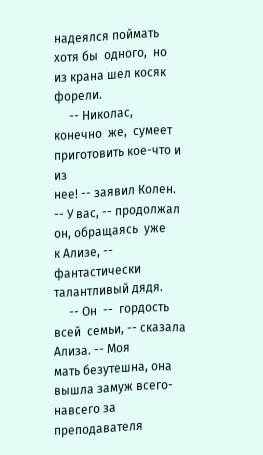надеялся поймать хотя бы  одного,  но
из крана шел косяк форели.
     -- Николас,  конечно  же,  сумеет приготовить кое-что и из
нее! -- заявил Колен. -- У вас, -- продолжал он, обращаясь  уже
к Ализе, -- фантастически талантливый дядя.
     -- Он  --  гордость  всей  семьи, -- сказала Ализа. -- Моя
мать безутешна, она вышла замуж всего-навсего за  преподавателя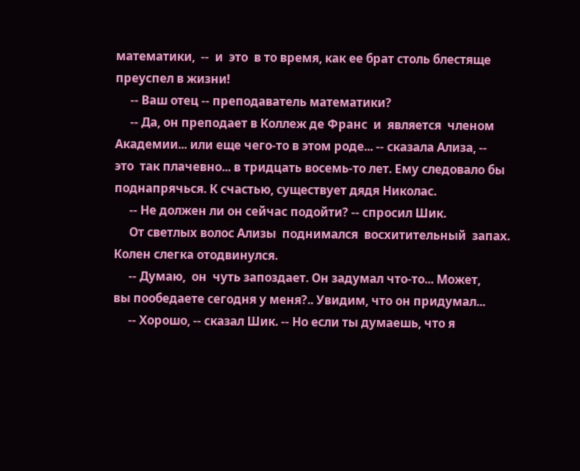математики,  --  и  это  в то время, как ее брат столь блестяще
преуспел в жизни!
     -- Ваш отец -- преподаватель математики?
     -- Да, он преподает в Коллеж де Франс  и  является  членом
Академии... или еще чего-то в этом роде... -- сказала Ализа, --
это  так плачевно... в тридцать восемь-то лет. Ему следовало бы
поднапрячься. К счастью, существует дядя Николас.
     -- Не должен ли он сейчас подойти? -- спросил Шик.
     От светлых волос Ализы  поднимался  восхитительный  запах.
Колен слегка отодвинулся.
     -- Думаю,  он  чуть запоздает. Он задумал что-то... Может,
вы пообедаете сегодня у меня?.. Увидим, что он придумал...
     -- Хорошо, -- сказал Шик. -- Но если ты думаешь, что я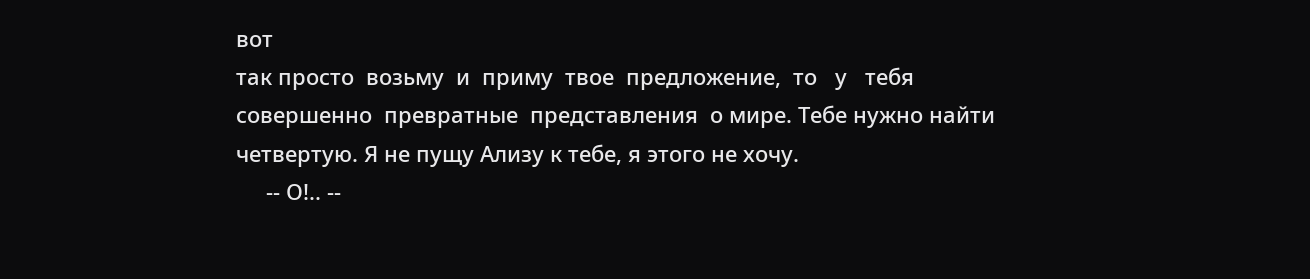вот
так просто  возьму  и  приму  твое  предложение,  то   у   тебя
совершенно  превратные  представления  о мире. Тебе нужно найти
четвертую. Я не пущу Ализу к тебе, я этого не хочу.
     -- О!.. --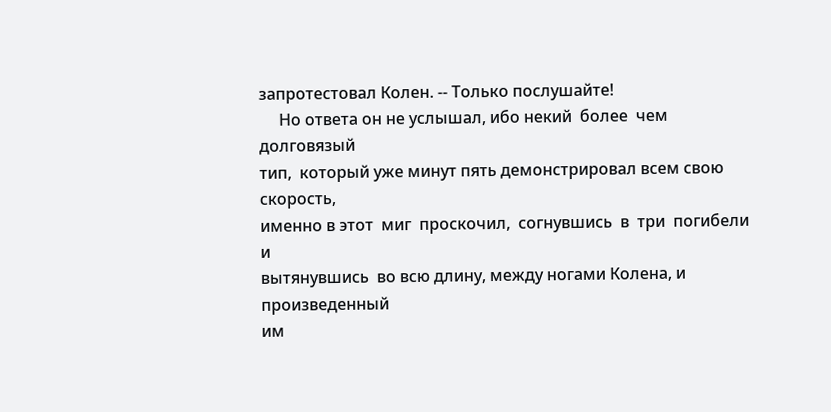запротестовал Колен. -- Только послушайте!
     Но ответа он не услышал, ибо некий  более  чем  долговязый
тип,  который уже минут пять демонстрировал всем свою скорость,
именно в этот  миг  проскочил,  согнувшись  в  три  погибели  и
вытянувшись  во всю длину, между ногами Колена, и произведенный
им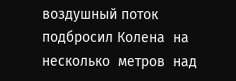воздушный поток подбросил Колена  на  несколько  метров  над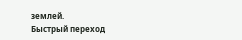землей.
Быстрый переход